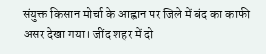संयुक्त किसान मोर्चा के आह्वान पर जिले में बंद का काफी असर देखा गया। जींद शहर में दो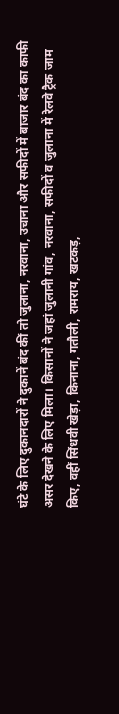घंटे के लिए दुकानदारों ने दुकानें बंद कीं तो जुलाना, नरवाना, उचाना और सफीदों में बाजार बंद का काफी असर देखने के लिए मिला। किसानों ने जहां जुलानी गांव, नरवाना, सफीदों व जुलाना में रेलवे ट्रैक जाम किए, वहीं सिंधवी खेड़ा, किनाना, गतौली, रामराय, खटकड़,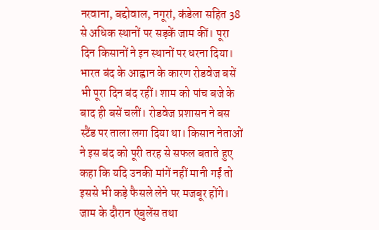नरवाना, बद्दोवाल, नगूरां, कंडेला सहित 38 से अधिक स्थानों पर सड़कें जाम कीं। पूरा दिन किसानों ने इन स्थानों पर धरना दिया। भारत बंद के आह्वान के कारण रोडवेज बसें भी पूरा दिन बंद रहीं। शाम को पांच बजे के बाद ही बसें चलीं। रोडवेज प्रशासन ने बस स्टैंड पर ताला लगा दिया था। किसान नेताओं ने इस बंद को पूरी तरह से सफल बताते हुए कहा कि यदि उनकी मांगें नहीं मानी गईं तो इससे भी कड़े फैसले लेने पर मजबूर होंगे। जाम के दौरान एंबुलेंस तथा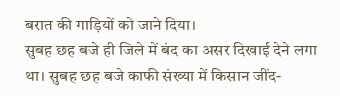बरात की गाड़ियों को जाने दिया।
सुबह छह बजे ही जिले में बंद का असर दिखाई देने लगा था। सुबह छह बजे काफी संख्या में किसान जींद-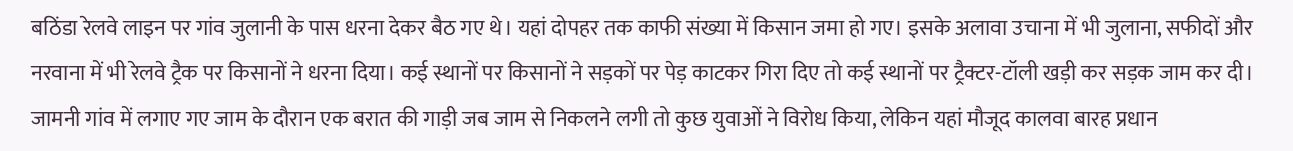बठिंडा रेलवे लाइन पर गांव जुलानी के पास धरना देकर बैठ गए थे। यहां दोपहर तक काफी संख्या में किसान जमा हो गए। इसके अलावा उचाना में भी जुलाना, सफीदों और नरवाना में भी रेलवे ट्रैक पर किसानों ने धरना दिया। कई स्थानों पर किसानों ने सड़कों पर पेड़ काटकर गिरा दिए तो कई स्थानों पर ट्रैक्टर-टॉली खड़ी कर सड़क जाम कर दी। जामनी गांव में लगाए गए जाम के दौरान एक बरात की गाड़ी जब जाम से निकलने लगी तो कुछ युवाओं ने विरोध किया, लेकिन यहां मौजूद कालवा बारह प्रधान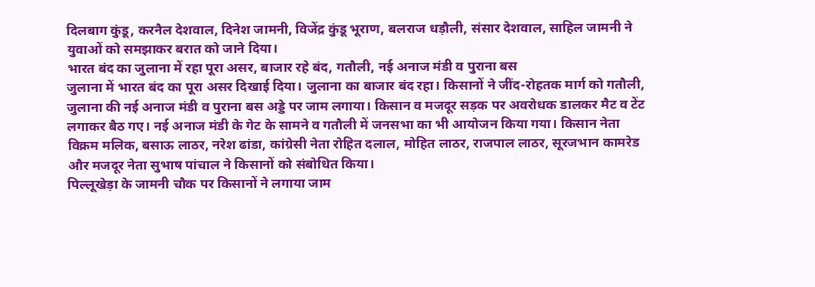दिलबाग कुंडू, करनैल देशवाल, दिनेश जामनी, विजेंद्र कुंडू भूराण, बलराज धड़ौली, संसार देशवाल, साहिल जामनी ने युवाओं को समझाकर बरात को जाने दिया।
भारत बंद का जुलाना में रहा पूरा असर, बाजार रहे बंद, गतौली, नई अनाज मंडी व पुराना बस
जुलाना में भारत बंद का पूरा असर दिखाई दिया। जुलाना का बाजार बंद रहा। किसानों ने जींद-रोहतक मार्ग को गतौली, जुलाना की नई अनाज मंडी व पुराना बस अड्डे पर जाम लगाया। किसान व मजदूर सड़क पर अवरोधक डालकर मैट व टेंट लगाकर बैठ गए। नई अनाज मंडी के गेट के सामने व गतौली में जनसभा का भी आयोजन किया गया। किसान नेता विक्रम मलिक, बसाऊ लाठर, नरेश ढांडा, कांग्रेसी नेता रोहित दलाल, मोहित लाठर, राजपाल लाठर, सूरजभान कामरेड और मजदूर नेता सुभाष पांचाल ने किसानों को संबोधित किया।
पिल्लूखेड़ा के जामनी चौक पर किसानों ने लगाया जाम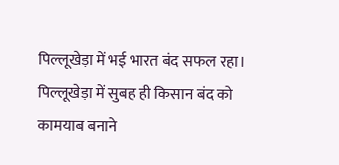पिल्लूखेड़ा में भई भारत बंद सफल रहा। पिल्लूखेड़ा में सुबह ही किसान बंद को कामयाब बनाने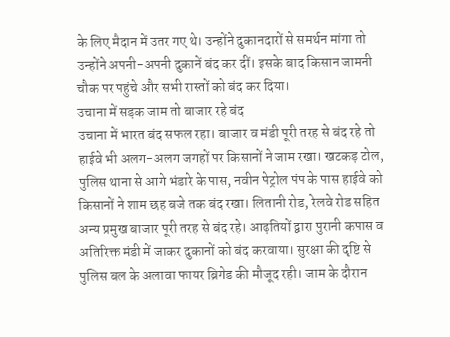के लिए मैदान में उतर गए थे। उन्होंने दुकानदारों से समर्थन मांगा तो उन्होंने अपनी-अपनी दुकानें बंद कर दीं। इसके बाद किसान जामनी चौक पर पहुंचे और सभी रास्तों को बंद कर दिया।
उचाना में सड़क जाम तो बाजार रहे बंद
उचाना में भारत बंद सफल रहा। बाजार व मंडी पूरी तरह से बंद रहे तो हाईवे भी अलग-अलग जगहों पर किसानों ने जाम रखा। खटकड़ टोल, पुलिस थाना से आगे भंडारे के पास, नवीन पेट्रोल पंप के पास हाईवे को किसानों ने शाम छह बजे तक बंद रखा। लितानी रोड, रेलवे रोड सहित अन्य प्रमुख बाजार पूरी तरह से बंद रहे। आढ़तियों द्वारा पुरानी कपास व अतिरिक्त मंडी में जाकर दुकानों को बंद करवाया। सुरक्षा की दृष्टि से पुलिस बल के अलावा फायर ब्रिगेड की मौजूद रही। जाम के दौरान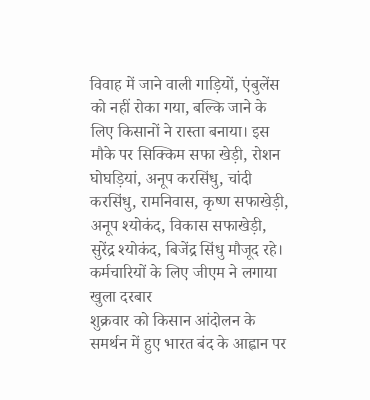विवाह में जाने वाली गाड़ियों, एंबुलेंस को नहीं रोका गया, बल्कि जाने के लिए किसानों ने रास्ता बनाया। इस मौके पर सिक्किम सफा खेड़ी, रोशन घोघड़ियां, अनूप करसिंधु, चांदी करसिंधु, रामनिवास, कृष्ण सफाखेड़ी, अनूप श्योकंद, विकास सफाखेड़ी, सुरेंद्र श्योकंद, बिजेंद्र सिंधु मौजूद रहे।
कर्मचारियों के लिए जीएम ने लगाया खुला दरबार
शुक्रवार को किसान आंदोलन के समर्थन में हुए भारत बंद के आह्वान पर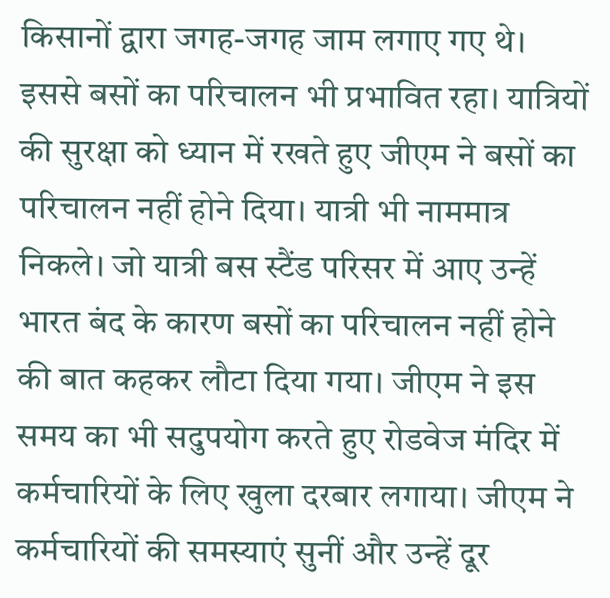किसानों द्वारा जगह-जगह जाम लगाए गए थे। इससे बसों का परिचालन भी प्रभावित रहा। यात्रियों की सुरक्षा को ध्यान में रखते हुए जीएम ने बसों का परिचालन नहीं होने दिया। यात्री भी नाममात्र निकले। जो यात्री बस स्टैंड परिसर में आए उन्हें भारत बंद के कारण बसों का परिचालन नहीं होने की बात कहकर लौटा दिया गया। जीएम ने इस समय का भी सदुपयोग करते हुए रोडवेज मंदिर में कर्मचारियों के लिए खुला दरबार लगाया। जीएम ने कर्मचारियों की समस्याएं सुनीं और उन्हें दूर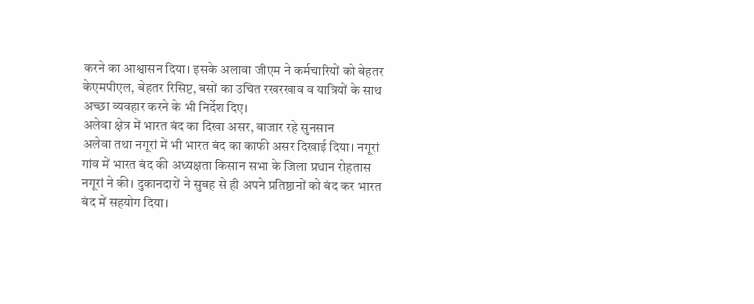करने का आश्वासन दिया। इसके अलावा जीएम ने कर्मचारियों को बेहतर केएमपीएल, बेहतर रिसिप्ट, बसों का उचित रखरखाव व यात्रियों के साथ अच्छा व्यवहार करने के भी निर्देश दिए।
अलेवा क्षेत्र में भारत बंद का दिखा असर, बाजार रहे सुनसान
अलेवा तथा नगूरां में भी भारत बंद का काफी असर दिखाई दिया। नगूरां गांव में भारत बंद की अध्यक्षता किसान सभा के जिला प्रधान रोहतास नगूरां ने की। दुकानदारों ने सुबह से ही अपने प्रतिष्ठानों को बंद कर भारत बंद में सहयोग दिया।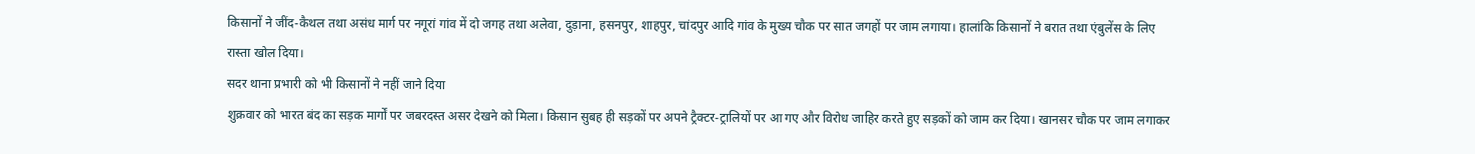किसानों ने जींद-कैथल तथा असंध मार्ग पर नगूरां गांव में दो जगह तथा अलेवा, दुड़ाना, हसनपुर, शाहपुर, चांदपुर आदि गांव के मुख्य चौक पर सात जगहों पर जाम लगाया। हालांकि किसानों ने बरात तथा एंबुलेंस के लिए रास्ता खोल दिया।
सदर थाना प्रभारी को भी किसानों ने नहीं जाने दिया
शुक्रवार को भारत बंद का सड़क मार्गों पर जबरदस्त असर देखने को मिला। किसान सुबह ही सड़कों पर अपने ट्रैक्टर-ट्रालियों पर आ गए और विरोध जाहिर करते हुए सड़कों को जाम कर दिया। खानसर चौक पर जाम लगाकर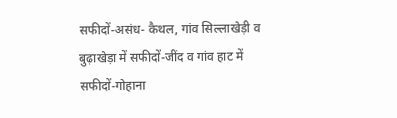सफीदों-असंध- कैथल, गांव सिल्लाखेड़ी व बुढ़ाखेड़ा में सफीदों-जींद व गांव हाट में सफीदों-गोहाना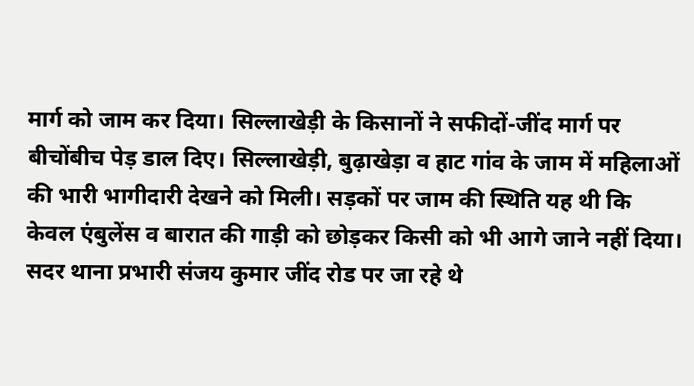मार्ग को जाम कर दिया। सिल्लाखेड़ी के किसानों ने सफीदों-जींद मार्ग पर बीचोंबीच पेड़ डाल दिए। सिल्लाखेड़ी, बुढ़ाखेड़ा व हाट गांव के जाम में महिलाओं की भारी भागीदारी देखने को मिली। सड़कों पर जाम की स्थिति यह थी कि केवल एंबुलेंस व बारात की गाड़ी को छोड़कर किसी को भी आगे जाने नहीं दिया। सदर थाना प्रभारी संजय कुमार जींद रोड पर जा रहे थे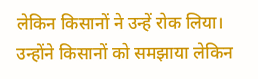लेकिन किसानों ने उन्हें रोक लिया। उन्होंने किसानों को समझाया लेकिन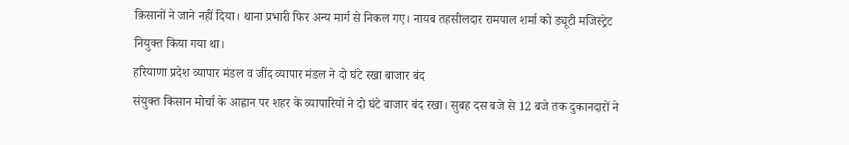क़िसानों ने जाने नहीं दिया। थाना प्रभारी फिर अन्य मार्ग से निकल गए। नायब तहसीलदार रामपाल शर्मा को ड्यूटी मजिस्ट्रेट नियुक्त किया गया था।
हरियाणा प्रदेश व्यापार मंडल व जींद व्यापार मंडल ने दो घंटे रखा बाजार बंद
संयुक्त किसान मोर्चा के आह्वान पर शहर के व्यापारियों ने दो घंटे बाजार बंद रखा। सुबह दस बजे से 12 बजे तक दुकानदारों ने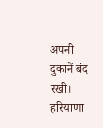अपनी दुकानें बंद रखी। हरियाणा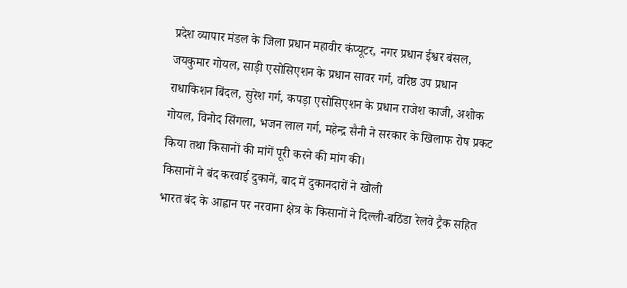प्रदेश व्यापार मंडल के जिला प्रधान महावीर कंप्यूटर, नगर प्रधान ईश्वर बंसल, जयकुमार गोयल, साड़ी एसोसिएशन के प्रधान सावर गर्ग, वरिष्ठ उप प्रधान राधाकिशन बिंदल, सुरेश गर्ग, कपड़ा एसोसिएशन के प्रधान राजेश काजी, अशोक गोयल, विनोद सिंगला, भजन लाल गर्ग, महेन्द्र सैनी ने सरकार के खिलाफ रोष प्रकट किया तथा किसानों की मांगें पूरी करने की मांग की।
किसानों ने बंद करवाई दुकानें, बाद में दुकानदारों ने खोली
भारत बंद के आह्वान पर नरवाना क्षेत्र के किसानों ने दिल्ली-बठिंडा रेलवे ट्रैक सहित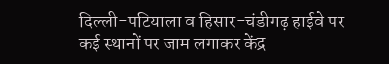दिल्ली-पटियाला व हिसार-चंडीगढ़ हाईवे पर कई स्थानों पर जाम लगाकर केंद्र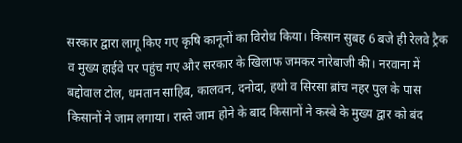सरकार द्वारा लागू किए गए कृषि कानूनों का विरोध किया। किसान सुबह 6 बजे ही रेलवे ट्रैक व मुख्य हाईवे पर पहुंच गए और सरकार के खिलाफ जमकर नारेबाजी की। नरवाना में बद्दोवाल टोल, धमतान साहिब, कालवन, दनोदा, हथो व सिरसा ब्रांच नहर पुल के पास किसानों ने जाम लगाया। रास्ते जाम होने के बाद किसानों ने कस्बे के मुख्य द्वार को बंद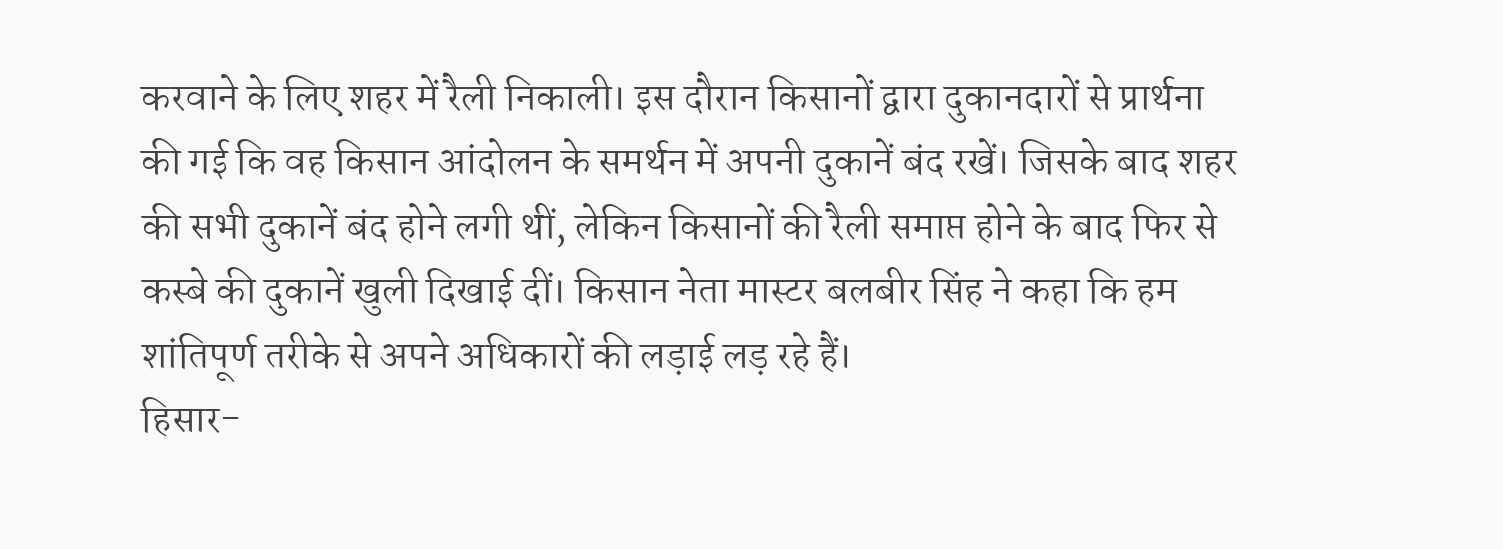करवाने के लिए शहर में रैली निकाली। इस दौरान किसानों द्वारा दुकानदारों से प्रार्थना की गई कि वह किसान आंदोलन के समर्थन में अपनी दुकानें बंद रखें। जिसके बाद शहर की सभी दुकानें बंद होने लगी थीं, लेकिन किसानों की रैली समाप्त होने के बाद फिर से कस्बे की दुकानें खुली दिखाई दीं। किसान नेता मास्टर बलबीर सिंह ने कहा कि हम शांतिपूर्ण तरीके से अपने अधिकारों की लड़ाई लड़ रहे हैं।
हिसार-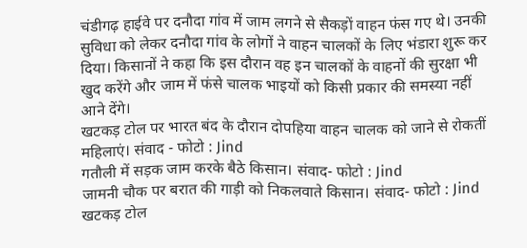चंडीगढ़ हाईवे पर दनौदा गांव में जाम लगने से सैकड़ों वाहन फंस गए थे। उनकी सुविधा को लेकर दनौदा गांव के लोगों ने वाहन चालकों के लिए भंडारा शुरू कर दिया। किसानों ने कहा कि इस दौरान वह इन चालकों के वाहनों की सुरक्षा भी खुद करेंगे और जाम में फंसे चालक भाइयों को किसी प्रकार की समस्या नहीं आने देंगे।
खटकड़ टोल पर भारत बंद के दौरान दोपहिया वाहन चालक को जाने से रोकतीं महिलाएं। संवाद - फोटो : Jind
गतौली में सड़क जाम करके बैठे किसान। संवाद- फोटो : Jind
जामनी चौक पर बरात की गाड़ी को निकलवाते किसान। संवाद- फोटो : Jind
खटकड़ टोल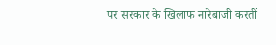पर सरकार के खिलाफ नारेबाजी करतीं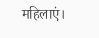महिलाएं।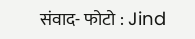संवाद- फोटो : Jind